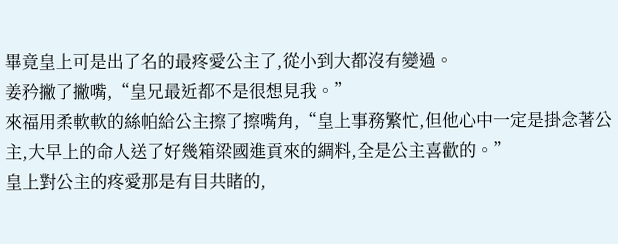畢竟皇上可是出了名的最疼愛公主了,從小到大都沒有變過。
姜矜撇了撇嘴,“皇兄最近都不是很想見我。”
來福用柔軟軟的絲帕給公主擦了擦嘴角,“皇上事務繁忙,但他心中一定是掛念著公主,大早上的命人送了好幾箱梁國進貢來的綢料,全是公主喜歡的。”
皇上對公主的疼愛那是有目共睹的,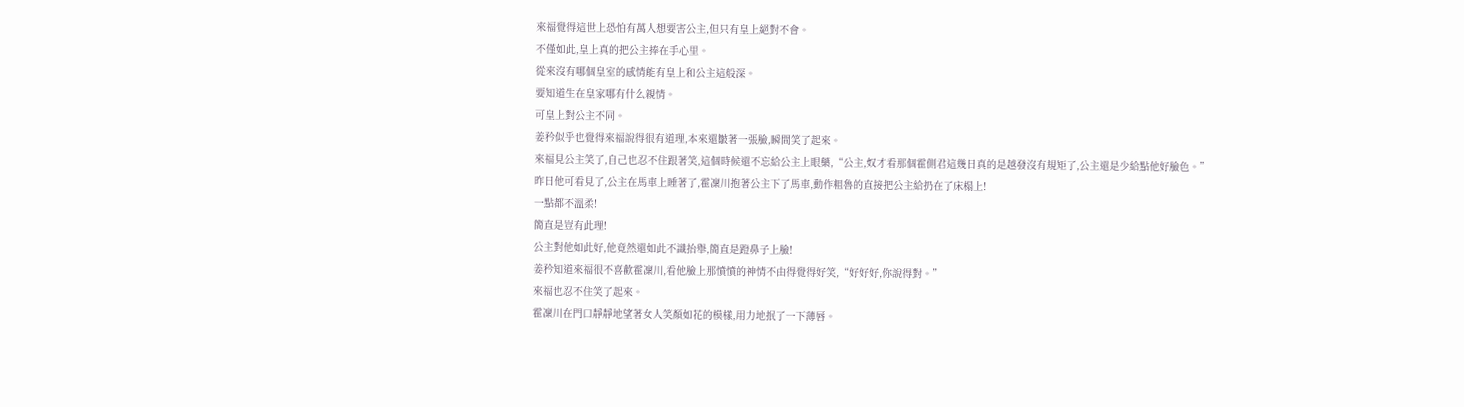來福覺得這世上恐怕有萬人想要害公主,但只有皇上絕對不會。
不僅如此,皇上真的把公主捧在手心里。
從來沒有哪個皇室的感情能有皇上和公主這般深。
要知道生在皇家哪有什么親情。
可皇上對公主不同。
姜矜似乎也覺得來福說得很有道理,本來還皺著一張臉,瞬間笑了起來。
來福見公主笑了,自己也忍不住跟著笑,這個時候還不忘給公主上眼藥,“公主,奴才看那個霍側君這幾日真的是越發沒有規矩了,公主還是少給點他好臉色。”
昨日他可看見了,公主在馬車上睡著了,霍凜川抱著公主下了馬車,動作粗魯的直接把公主給扔在了床榻上!
一點都不溫柔!
簡直是豈有此理!
公主對他如此好,他竟然還如此不識抬舉,簡直是蹬鼻子上臉!
姜矜知道來福很不喜歡霍凜川,看他臉上那憤憤的神情不由得覺得好笑,“好好好,你說得對。”
來福也忍不住笑了起來。
霍凜川在門口靜靜地望著女人笑顏如花的模樣,用力地抿了一下薄唇。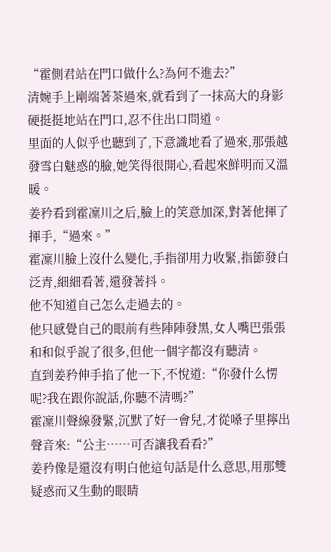“霍側君站在門口做什么?為何不進去?”
清婉手上剛端著茶過來,就看到了一抹高大的身影硬挺挺地站在門口,忍不住出口問道。
里面的人似乎也聽到了,下意識地看了過來,那張越發雪白魅惑的臉,她笑得很開心,看起來鮮明而又溫暖。
姜矜看到霍凜川之后,臉上的笑意加深,對著他揮了揮手,“過來。”
霍凜川臉上沒什么變化,手指卻用力收緊,指節發白泛青,細細看著,還發著抖。
他不知道自己怎么走過去的。
他只感覺自己的眼前有些陣陣發黑,女人嘴巴張張和和似乎說了很多,但他一個字都沒有聽清。
直到姜矜伸手掐了他一下,不悅道:“你發什么愣呢?我在跟你說話,你聽不清嗎?”
霍凜川聲線發緊,沉默了好一會兒,才從嗓子里擰出聲音來:“公主……可否讓我看看?”
姜矜像是還沒有明白他這句話是什么意思,用那雙疑惑而又生動的眼睛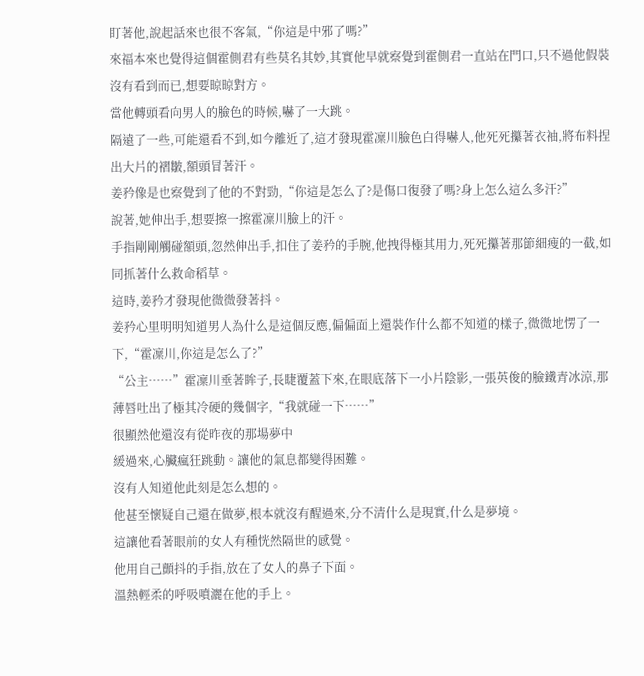盯著他,說起話來也很不客氣,“你這是中邪了嗎?”
來福本來也覺得這個霍側君有些莫名其妙,其實他早就察覺到霍側君一直站在門口,只不過他假裝沒有看到而已,想要晾晾對方。
當他轉頭看向男人的臉色的時候,嚇了一大跳。
隔遠了一些,可能還看不到,如今離近了,這才發現霍凜川臉色白得嚇人,他死死攥著衣袖,將布料捏出大片的褶皺,額頭冒著汗。
姜矜像是也察覺到了他的不對勁,“你這是怎么了?是傷口復發了嗎?身上怎么這么多汗?”
說著,她伸出手,想要擦一擦霍凜川臉上的汗。
手指剛剛觸碰額頭,忽然伸出手,扣住了姜矜的手腕,他拽得極其用力,死死攥著那節細瘦的一截,如同抓著什么救命稻草。
這時,姜矜才發現他微微發著抖。
姜矜心里明明知道男人為什么是這個反應,偏偏面上還裝作什么都不知道的樣子,微微地愣了一下,“霍凜川,你這是怎么了?”
“公主……”霍凜川垂著眸子,長睫覆蓋下來,在眼底落下一小片陰影,一張英俊的臉鐵青冰涼,那薄唇吐出了極其冷硬的幾個字,“我就碰一下……”
很顯然他還沒有從昨夜的那場夢中
緩過來,心臟瘋狂跳動。讓他的氣息都變得困難。
沒有人知道他此刻是怎么想的。
他甚至懷疑自己還在做夢,根本就沒有醒過來,分不清什么是現實,什么是夢境。
這讓他看著眼前的女人有種恍然隔世的感覺。
他用自己顫抖的手指,放在了女人的鼻子下面。
溫熱輕柔的呼吸噴灑在他的手上。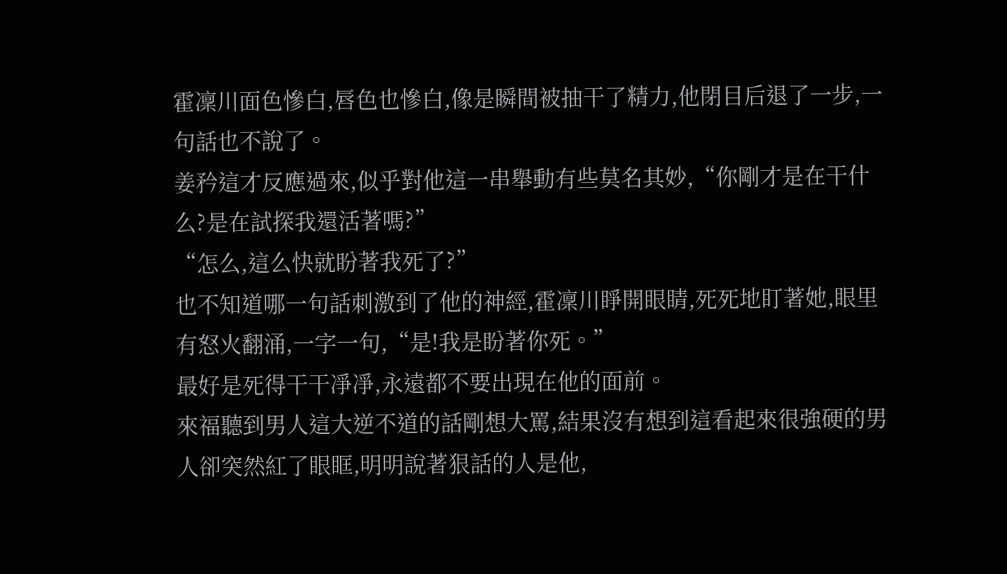霍凜川面色慘白,唇色也慘白,像是瞬間被抽干了精力,他閉目后退了一步,一句話也不說了。
姜矜這才反應過來,似乎對他這一串舉動有些莫名其妙,“你剛才是在干什么?是在試探我還活著嗎?”
“怎么,這么快就盼著我死了?”
也不知道哪一句話刺激到了他的神經,霍凜川睜開眼睛,死死地盯著她,眼里有怒火翻涌,一字一句,“是!我是盼著你死。”
最好是死得干干凈凈,永遠都不要出現在他的面前。
來福聽到男人這大逆不道的話剛想大罵,結果沒有想到這看起來很強硬的男人卻突然紅了眼眶,明明說著狠話的人是他,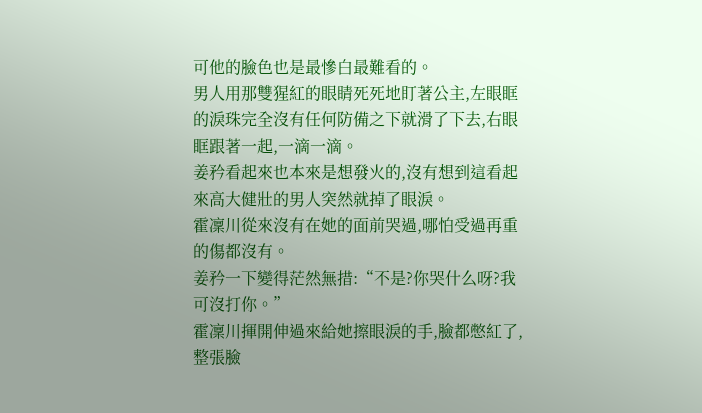可他的臉色也是最慘白最難看的。
男人用那雙猩紅的眼睛死死地盯著公主,左眼眶的淚珠完全沒有任何防備之下就滑了下去,右眼眶跟著一起,一滴一滴。
姜矜看起來也本來是想發火的,沒有想到這看起來高大健壯的男人突然就掉了眼淚。
霍凜川從來沒有在她的面前哭過,哪怕受過再重的傷都沒有。
姜矜一下變得茫然無措:“不是?你哭什么呀?我可沒打你。”
霍凜川揮開伸過來給她擦眼淚的手,臉都憋紅了,整張臉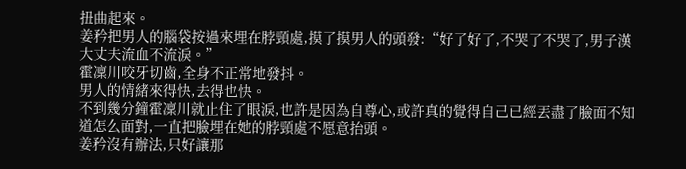扭曲起來。
姜矜把男人的腦袋按過來埋在脖頸處,摸了摸男人的頭發:“好了好了,不哭了不哭了,男子漢大丈夫流血不流淚。”
霍凜川咬牙切齒,全身不正常地發抖。
男人的情緒來得快,去得也快。
不到幾分鐘霍凜川就止住了眼淚,也許是因為自尊心,或許真的覺得自己已經丟盡了臉面不知道怎么面對,一直把臉埋在她的脖頸處不愿意抬頭。
姜矜沒有辦法,只好讓那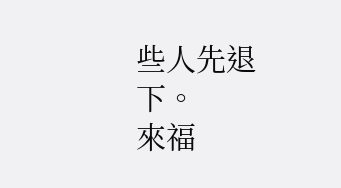些人先退下。
來福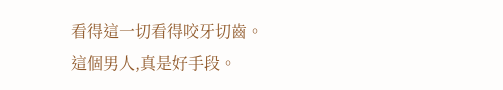看得這一切看得咬牙切齒。
這個男人,真是好手段。